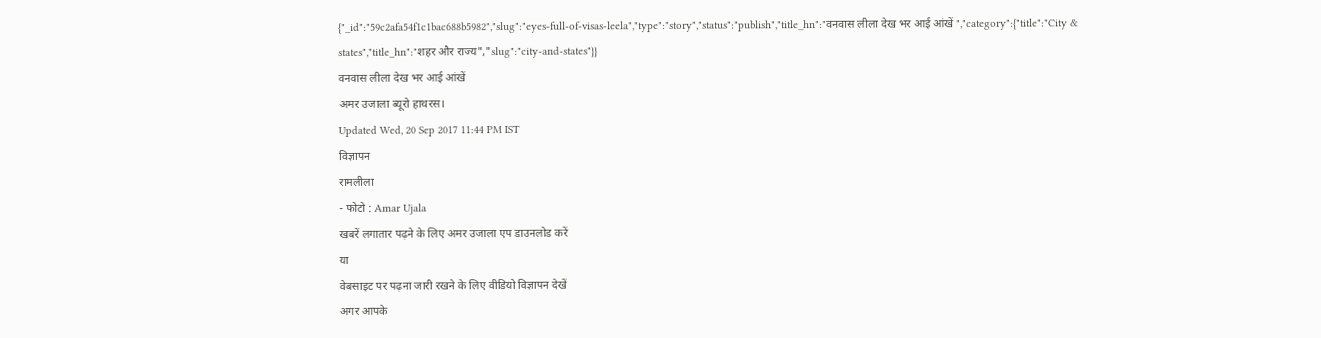{"_id":"59c2afa54f1c1bac688b5982","slug":"eyes-full-of-visas-leela","type":"story","status":"publish","title_hn":"वनवास लीला देख भर आई आंखें ","category":{"title":"City & states","title_hn":"शहर और राज्य","slug":"city-and-states"}}
वनवास लीला देख भर आई आंखें
अमर उजाला ब्यूरो हाथरस।
Updated Wed, 20 Sep 2017 11:44 PM IST
विज्ञापन
रामलीला
- फोटो : Amar Ujala
खबरें लगातार पढ़ने के लिए अमर उजाला एप डाउनलोड करें
या
वेबसाइट पर पढ़ना जारी रखने के लिए वीडियो विज्ञापन देखें
अगर आपके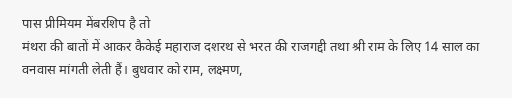पास प्रीमियम मेंबरशिप है तो
मंथरा की बातों में आकर कैकेई महाराज दशरथ से भरत की राजगद्दी तथा श्री राम के लिए 14 साल का वनवास मांगती लेती हैं। बुधवार को राम, लक्ष्मण,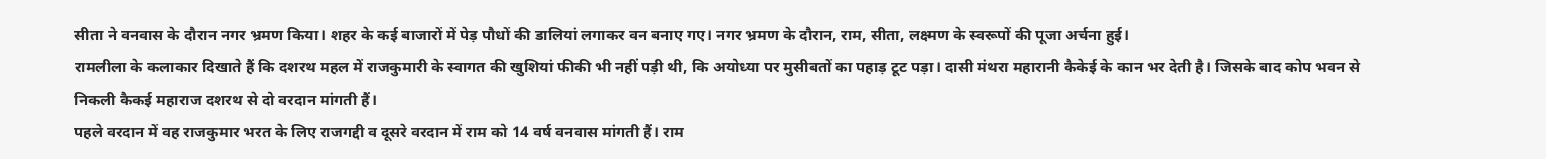सीता ने वनवास के दौरान नगर भ्रमण किया। शहर के कई बाजारों में पेड़ पौधों की डालियां लगाकर वन बनाए गए। नगर भ्रमण के दौरान, राम, सीता, लक्ष्मण के स्वरूपों की पूजा अर्चना हुई।
रामलीला के कलाकार दिखाते हैं कि दशरथ महल में राजकुमारी के स्वागत की खुशियां फीकी भी नहीं पड़ी थी, कि अयोध्या पर मुसीबतों का पहाड़ टूट पड़ा। दासी मंथरा महारानी कैकेई के कान भर देती है। जिसके बाद कोप भवन से निकली कैकई महाराज दशरथ से दो वरदान मांगती हैं।
पहले वरदान में वह राजकुमार भरत के लिए राजगद्दी व दूसरे वरदान में राम को 14 वर्ष वनवास मांगती हैं। राम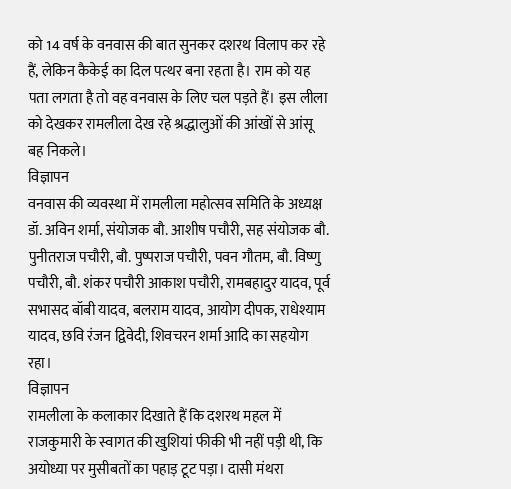को 14 वर्ष के वनवास की बात सुनकर दशरथ विलाप कर रहे हैं, लेकिन कैकेई का दिल पत्थर बना रहता है। राम को यह पता लगता है तो वह वनवास के लिए चल पड़ते हैं। इस लीला को देखकर रामलीला देख रहे श्रद्धालुओं की आंखों से आंसू बह निकले।
विज्ञापन
वनवास की व्यवस्था में रामलीला महोत्सव समिति के अध्यक्ष डॉ. अविन शर्मा, संयोजक बौ. आशीष पचौरी, सह संयोजक बौ. पुनीतराज पचौरी, बौ. पुष्पराज पचौरी, पवन गौतम, बौ. विष्णु पचौरी, बौ. शंकर पचौरी आकाश पचौरी, रामबहादुर यादव, पूर्व सभासद बॉबी यादव, बलराम यादव, आयोग दीपक, राधेश्याम यादव, छवि रंजन द्विवेदी, शिवचरन शर्मा आदि का सहयोग रहा।
विज्ञापन
रामलीला के कलाकार दिखाते हैं कि दशरथ महल में राजकुमारी के स्वागत की खुशियां फीकी भी नहीं पड़ी थी, कि अयोध्या पर मुसीबतों का पहाड़ टूट पड़ा। दासी मंथरा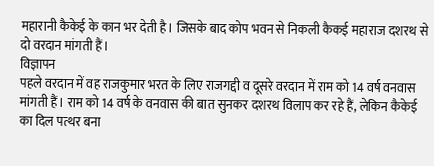महारानी कैकेई के कान भर देती है। जिसके बाद कोप भवन से निकली कैकई महाराज दशरथ से दो वरदान मांगती हैं।
विज्ञापन
पहले वरदान में वह राजकुमार भरत के लिए राजगद्दी व दूसरे वरदान में राम को 14 वर्ष वनवास मांगती हैं। राम को 14 वर्ष के वनवास की बात सुनकर दशरथ विलाप कर रहे हैं, लेकिन कैकेई का दिल पत्थर बना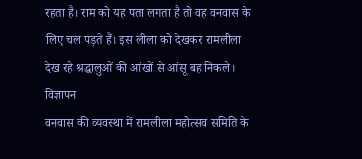रहता है। राम को यह पता लगता है तो वह वनवास के लिए चल पड़ते हैं। इस लीला को देखकर रामलीला देख रहे श्रद्धालुओं की आंखों से आंसू बह निकले।
विज्ञापन
वनवास की व्यवस्था में रामलीला महोत्सव समिति के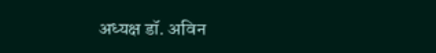अध्यक्ष डॉ. अविन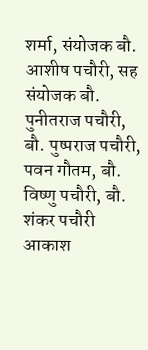शर्मा, संयोजक बौ. आशीष पचौरी, सह संयोजक बौ. पुनीतराज पचौरी, बौ. पुष्पराज पचौरी, पवन गौतम, बौ. विष्णु पचौरी, बौ. शंकर पचौरी आकाश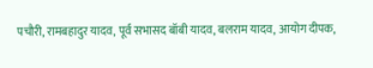पचौरी, रामबहादुर यादव, पूर्व सभासद बॉबी यादव, बलराम यादव, आयोग दीपक,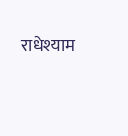राधेश्याम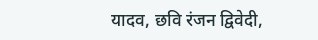यादव, छवि रंजन द्विवेदी,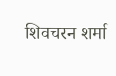शिवचरन शर्मा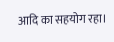आदि का सहयोग रहा।